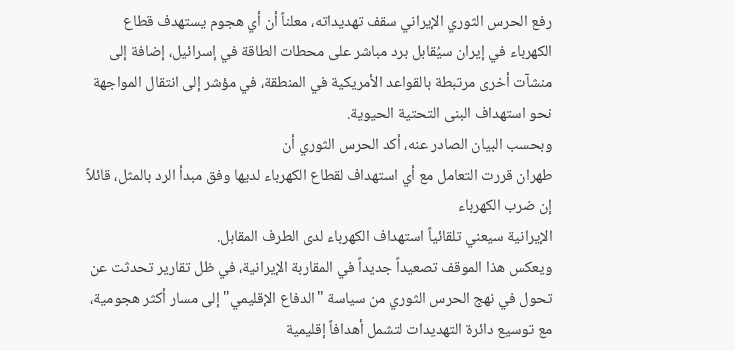رفع الحرس الثوري الإيراني سقف تهديداته، معلناً أن أي هجوم يستهدف قطاع الكهرباء في إيران سيُقابل برد مباشر على محطات الطاقة في إسرائيل، إضافة إلى منشآت أخرى مرتبطة بالقواعد الأمريكية في المنطقة، في مؤشر إلى انتقال المواجهة نحو استهداف البنى التحتية الحيوية.
وبحسب البيان الصادر عنه، أكد الحرس الثوري أن
طهران قررت التعامل مع أي استهداف لقطاع الكهرباء لديها وفق مبدأ الرد بالمثل، قائلاً إن ضرب الكهرباء
الإيرانية سيعني تلقائياً استهداف الكهرباء لدى الطرف المقابل.
ويعكس هذا الموقف تصعيداً جديداً في المقاربة الإيرانية، في ظل تقارير تحدثت عن تحول في نهج الحرس الثوري من سياسة "الدفاع الإقليمي" إلى مسار أكثر هجومية، مع توسيع دائرة التهديدات لتشمل أهدافاً إقليمية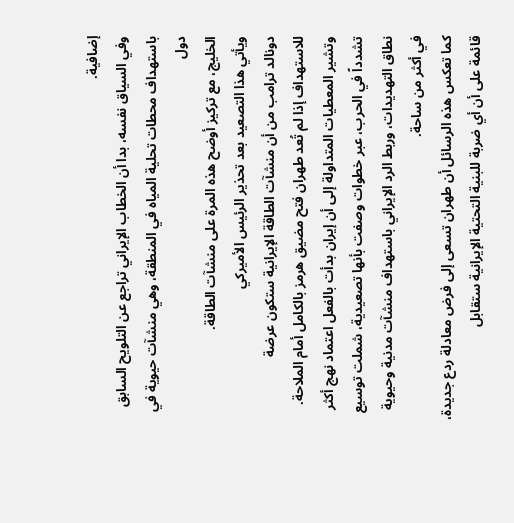إضافية.
وفي السياق نفسه، بدا أن الخطاب الإيراني تراجع عن التلويح السابق باستهداف محطات تحلية المياه في المنطقة، وهي منشآت حيوية في دول
الخليج، مع تركيز أوضح هذه المرة على منشآت الطاقة.
ويأتي هذا التصعيد بعد تحذير الرئيس الأميركي
دونالد ترامب من أن منشآت الطاقة الإيرانية ستكون عرضة للاستهداف إذا لم تُعد طهران فتح مضيق هرمز بالكامل أمام الملاحة.
وتشير المعطيات المتداولة إلى أن إيران بدأت بالفعل اعتماد نهج أكثر تشدداً في الحرب، عبر خطوات وصفت بأنها تصعيدية، شملت توسيع نطاق التهديدات، وربط الرد الإيراني باستهداف منشآت مدنية وحيوية في أكثر من ساحة.
كما تعكس هذه الرسائل أن طهران تسعى إلى فرض معادلة ردع جديدة، قائمة على أن أي ضربة للبنية التحتية الإيرانية ستقابل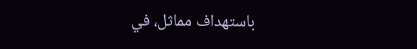باستهداف مماثل، في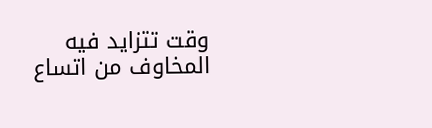وقت تتزايد فيه المخاوف من اتساع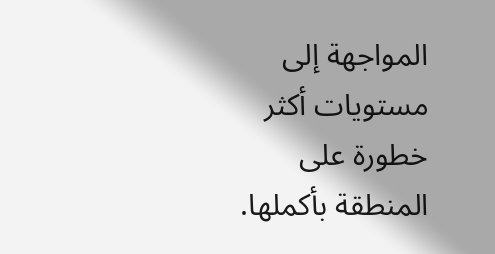المواجهة إلى مستويات أكثر خطورة على المنطقة بأكملها.